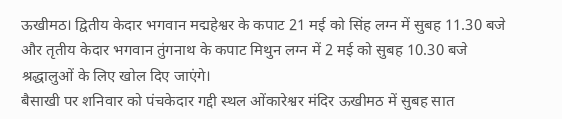ऊखीमठ। द्वितीय केदार भगवान मद्महेश्वर के कपाट 21 मई को सिंह लग्न में सुबह 11.30 बजे और तृतीय केदार भगवान तुंगनाथ के कपाट मिथुन लग्न में 2 मई को सुबह 10.30 बजे श्रद्धालुओं के लिए खोल दिए जाएंगे।
बैसाखी पर शनिवार को पंचकेदार गद्दी स्थल ओंकारेश्वर मंदिर ऊखीमठ में सुबह सात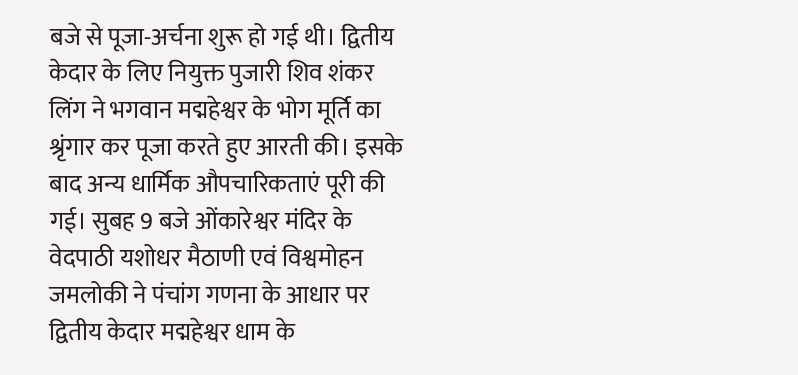बजे से पूजा-अर्चना शुरू हो गई थी। द्वितीय केदार के लिए नियुक्त पुजारी शिव शंकर लिंग ने भगवान मद्महेश्वर के भोग मूर्ति का श्रृंगार कर पूजा करते हुए आरती की। इसके बाद अन्य धार्मिक औपचारिकताएं पूरी की गई। सुबह 9 बजे ओंकारेश्वर मंदिर के वेदपाठी यशोधर मैठाणी एवं विश्वमोहन जमलोकी ने पंचांग गणना के आधार पर द्वितीय केदार मद्महेश्वर धाम के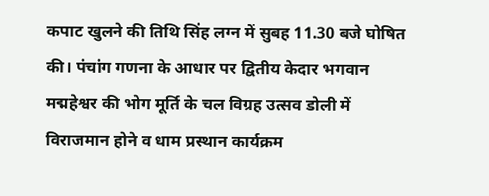कपाट खुलने की तिथि सिंह लग्न में सुबह 11.30 बजे घोषित की। पंचांग गणना के आधार पर द्वितीय केदार भगवान मद्महेश्वर की भोग मूर्ति के चल विग्रह उत्सव डोली में विराजमान होने व धाम प्रस्थान कार्यक्रम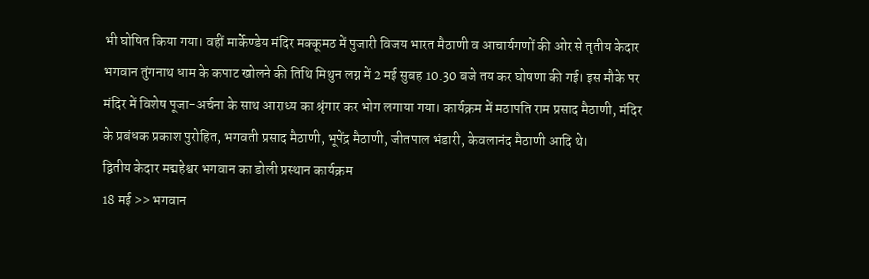भी घोषित किया गया। वहीं मार्केण्डेय मंदिर मक्कूमठ में पुजारी विजय भारत मैठाणी व आचार्यगणों की ओर से तृतीय केदार भगवान तुंगनाथ धाम के कपाट खोलने की तिथि मिथुन लग्न में 2 मई सुबह 10.30 बजे तय कर घोषणा की गई। इस मौके पर मंदिर में विशेष पूजा-अर्चना के साथ आराध्य का श्रृंगार कर भोग लगाया गया। कार्यक्रम में मठापति राम प्रसाद मैठाणी, मंदिर के प्रबंधक प्रकाश पुरोहित, भगवती प्रसाद मैठाणी, भूपेंद्र मैठाणी, जीतपाल भंडारी, केवलानंद मैठाणी आदि थे।
द्वितीय केदार मद्महेश्वर भगवान का डोली प्रस्थान कार्यक्रम
18 मई >> भगवान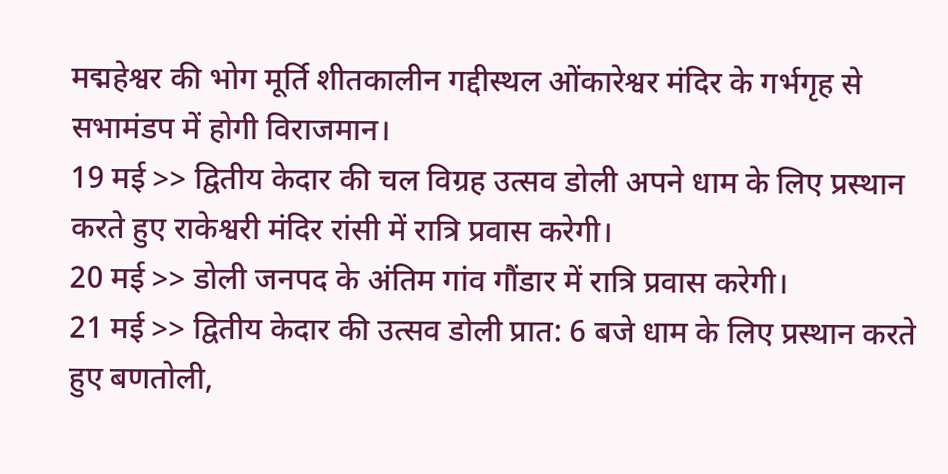मद्महेश्वर की भोग मूर्ति शीतकालीन गद्दीस्थल ओंकारेश्वर मंदिर के गर्भगृह से सभामंडप में होगी विराजमान।
19 मई >> द्वितीय केदार की चल विग्रह उत्सव डोली अपने धाम के लिए प्रस्थान करते हुए राकेश्वरी मंदिर रांसी में रात्रि प्रवास करेगी।
20 मई >> डोली जनपद के अंतिम गांव गौंडार में रात्रि प्रवास करेगी।
21 मई >> द्वितीय केदार की उत्सव डोली प्रात: 6 बजे धाम के लिए प्रस्थान करते हुए बणतोली,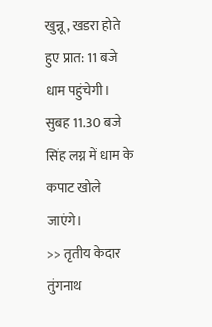खुन्नू, खडरा होते हुए प्रात: 11 बजे धाम पहुंचेगी। सुबह 11.30 बजे सिंह लग्न में धाम के कपाट खोले जाएंगे।
>> तृतीय केदार तुंगनाथ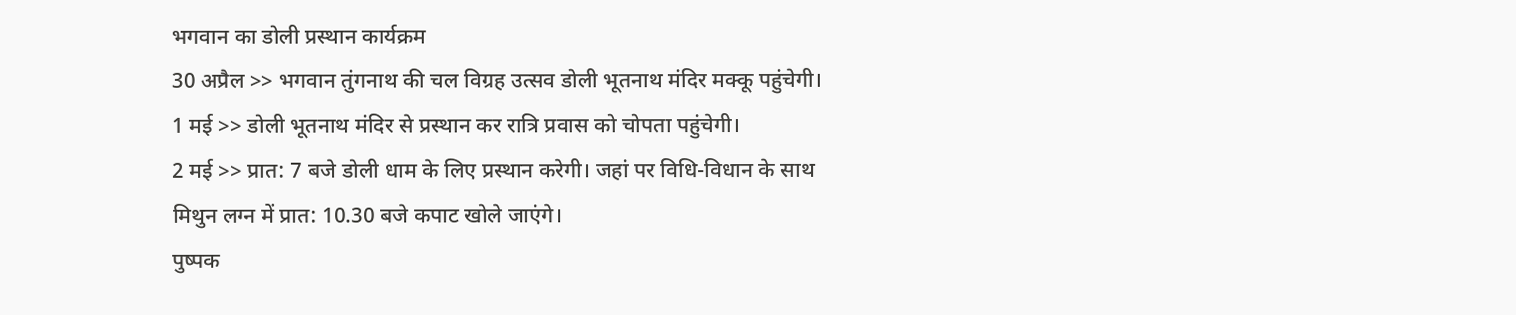भगवान का डोली प्रस्थान कार्यक्रम
30 अप्रैल >> भगवान तुंगनाथ की चल विग्रह उत्सव डोली भूतनाथ मंदिर मक्कू पहुंचेगी।
1 मई >> डोली भूतनाथ मंदिर से प्रस्थान कर रात्रि प्रवास को चोपता पहुंचेगी।
2 मई >> प्रात: 7 बजे डोली धाम के लिए प्रस्थान करेगी। जहां पर विधि-विधान के साथ मिथुन लग्न में प्रात: 10.30 बजे कपाट खोले जाएंगे।
पुष्पक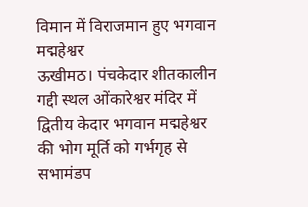विमान में विराजमान हुए भगवान मद्महेश्वर
ऊखीमठ। पंचकेदार शीतकालीन गद्दी स्थल ओंकारेश्वर मंदिर में द्वितीय केदार भगवान मद्महेश्वर की भोग मूर्ति को गर्भगृह से सभामंडप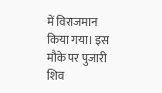में विराजमान किया गया। इस मौके पर पुजारी शिव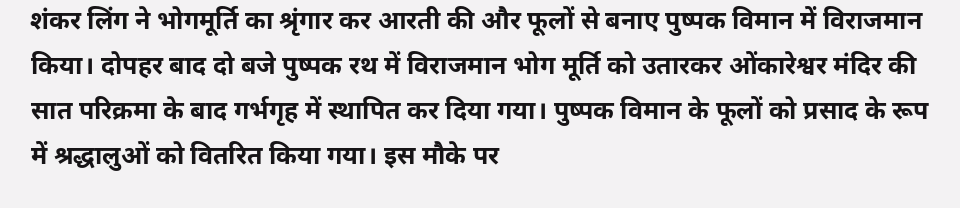शंकर लिंग ने भोगमूर्ति का श्रृंगार कर आरती की और फूलों से बनाए पुष्पक विमान में विराजमान किया। दोपहर बाद दो बजे पुष्पक रथ में विराजमान भोग मूर्ति को उतारकर ओंकारेश्वर मंदिर की सात परिक्रमा के बाद गर्भगृह में स्थापित कर दिया गया। पुष्पक विमान के फूलों को प्रसाद के रूप में श्रद्धालुओं को वितरित किया गया। इस मौके पर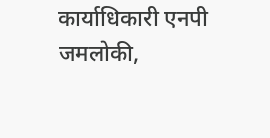कार्याधिकारी एनपी जमलोकी,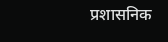प्रशासनिक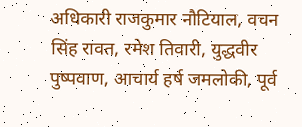अधिकारी राजकुमार नौटियाल, वचन सिंह रावत, रमेश तिवारी, युद्धवीर पुष्पवाण, आचार्य हर्ष जमलोकी, पूर्व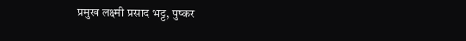प्रमुख लक्ष्मी प्रसाद भट्ट, पुष्कर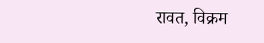रावत, विक्रम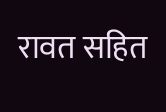रावत सहित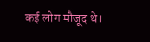कई लोग मौजूद थे।